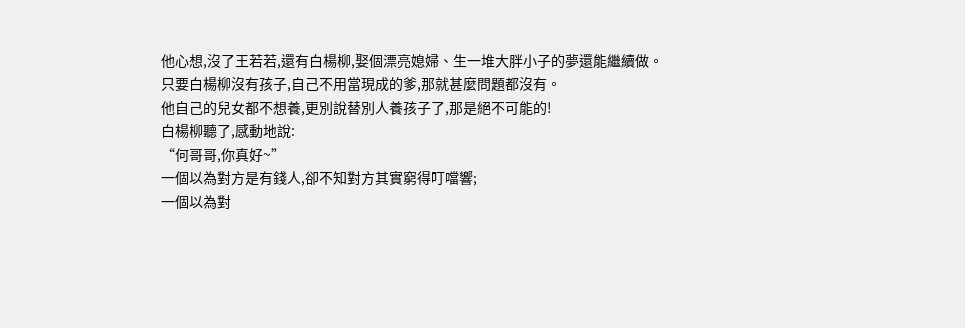他心想,沒了王若若,還有白楊柳,娶個漂亮媳婦、生一堆大胖小子的夢還能繼續做。
只要白楊柳沒有孩子,自己不用當現成的爹,那就甚麼問題都沒有。
他自己的兒女都不想養,更別說替別人養孩子了,那是絕不可能的!
白楊柳聽了,感動地說:
“何哥哥,你真好~”
一個以為對方是有錢人,卻不知對方其實窮得叮噹響;
一個以為對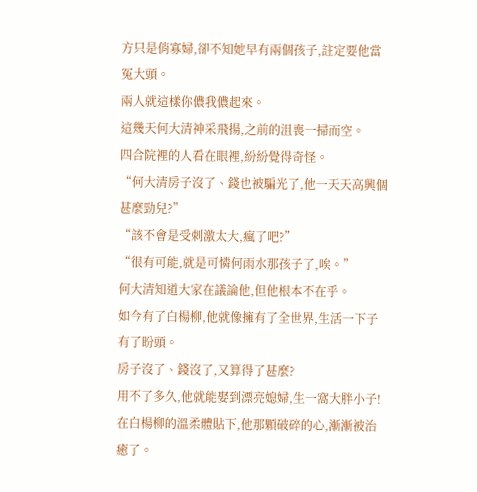方只是俏寡婦,卻不知她早有兩個孩子,註定要他當冤大頭。
兩人就這樣你儂我儂起來。
這幾天何大清神采飛揚,之前的沮喪一掃而空。
四合院裡的人看在眼裡,紛紛覺得奇怪。
“何大清房子沒了、錢也被騙光了,他一天天高興個甚麼勁兒?”
“該不會是受刺激太大,瘋了吧?”
“很有可能,就是可憐何雨水那孩子了,唉。”
何大清知道大家在議論他,但他根本不在乎。
如今有了白楊柳,他就像擁有了全世界,生活一下子有了盼頭。
房子沒了、錢沒了,又算得了甚麼?
用不了多久,他就能娶到漂亮媳婦,生一窩大胖小子!
在白楊柳的溫柔體貼下,他那顆破碎的心,漸漸被治癒了。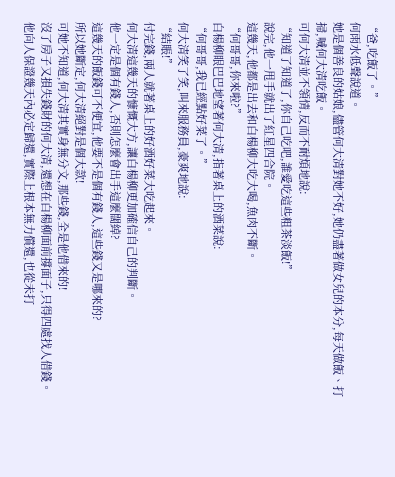“爸,吃飯了。”
何雨水低聲說道。
她是個善良的姑娘,儘管何大清對她不好,她仍盡著做女兒的本分,每天做飯、打掃,喊何大清吃飯。
可何大清並不領情,反而不耐煩地說:
“知道了知道了,你自己吃吧,誰愛吃這些粗茶淡飯!”
說完,他一甩手就出了紅星四合院。
這幾天,他都是出去和白楊柳大吃大喝,魚肉不斷。
“何哥哥,你來啦?”
白楊柳眼巴巴地望著何大清,指著桌上的酒菜說:
“何哥哥,我已經點好菜了。”
何大清笑了笑,叫來服務員,豪爽地說:
“結賬!”
付完錢,兩人就著桌上的好酒好菜大吃起來。
何大清這幾天的慷慨大方,讓白楊柳更加確信自己的判斷。
他一定是個有錢人,否則怎麼會出手這麼闊綽?
這幾天的飯錢可不便宜,他要不是個有錢人,這些錢又是哪來的?
所以她斷定,何大清絕對是個大款!
可她不知道,何大清其實身無分文,那些錢,全是他借來的!
沒了房子又損失錢財的何大清,還想在白楊柳面前撐面子,只得四處找人借錢。
他向人保證幾天內必定歸還,實際上根本無力償還,也從未打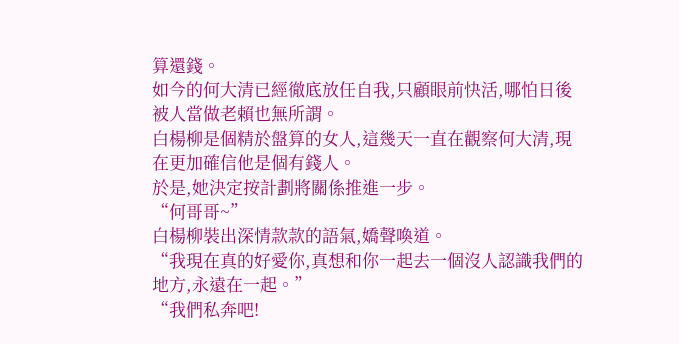算還錢。
如今的何大清已經徹底放任自我,只顧眼前快活,哪怕日後被人當做老賴也無所謂。
白楊柳是個精於盤算的女人,這幾天一直在觀察何大清,現在更加確信他是個有錢人。
於是,她決定按計劃將關係推進一步。
“何哥哥~”
白楊柳裝出深情款款的語氣,嬌聲喚道。
“我現在真的好愛你,真想和你一起去一個沒人認識我們的地方,永遠在一起。”
“我們私奔吧!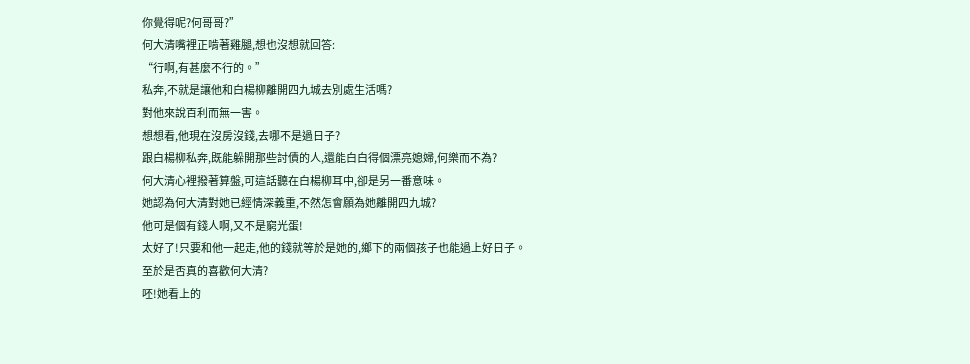你覺得呢?何哥哥?”
何大清嘴裡正啃著雞腿,想也沒想就回答:
“行啊,有甚麼不行的。”
私奔,不就是讓他和白楊柳離開四九城去別處生活嗎?
對他來說百利而無一害。
想想看,他現在沒房沒錢,去哪不是過日子?
跟白楊柳私奔,既能躲開那些討債的人,還能白白得個漂亮媳婦,何樂而不為?
何大清心裡撥著算盤,可這話聽在白楊柳耳中,卻是另一番意味。
她認為何大清對她已經情深義重,不然怎會願為她離開四九城?
他可是個有錢人啊,又不是窮光蛋!
太好了!只要和他一起走,他的錢就等於是她的,鄉下的兩個孩子也能過上好日子。
至於是否真的喜歡何大清?
呸!她看上的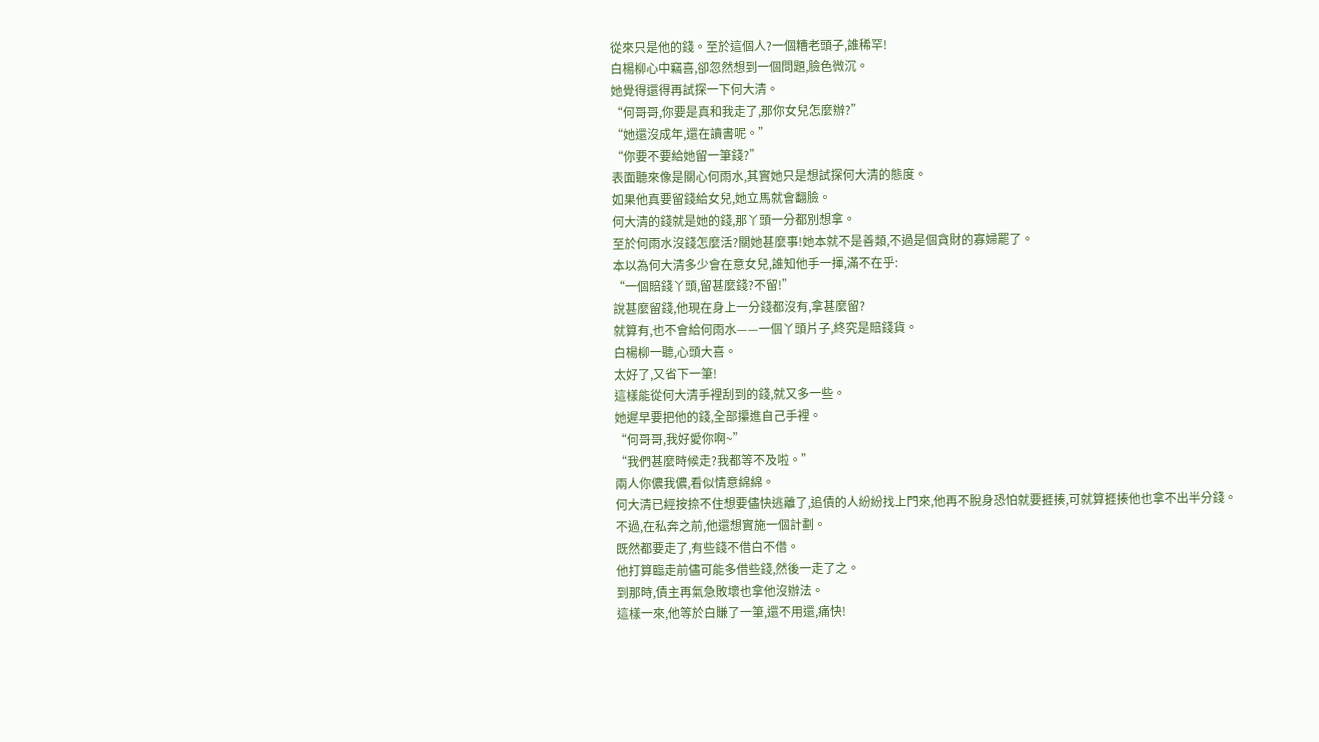從來只是他的錢。至於這個人?一個糟老頭子,誰稀罕!
白楊柳心中竊喜,卻忽然想到一個問題,臉色微沉。
她覺得還得再試探一下何大清。
“何哥哥,你要是真和我走了,那你女兒怎麼辦?”
“她還沒成年,還在讀書呢。”
“你要不要給她留一筆錢?”
表面聽來像是關心何雨水,其實她只是想試探何大清的態度。
如果他真要留錢給女兒,她立馬就會翻臉。
何大清的錢就是她的錢,那丫頭一分都別想拿。
至於何雨水沒錢怎麼活?關她甚麼事!她本就不是善類,不過是個貪財的寡婦罷了。
本以為何大清多少會在意女兒,誰知他手一揮,滿不在乎:
“一個賠錢丫頭,留甚麼錢?不留!”
說甚麼留錢,他現在身上一分錢都沒有,拿甚麼留?
就算有,也不會給何雨水——一個丫頭片子,終究是賠錢貨。
白楊柳一聽,心頭大喜。
太好了,又省下一筆!
這樣能從何大清手裡刮到的錢,就又多一些。
她遲早要把他的錢,全部攥進自己手裡。
“何哥哥,我好愛你啊~”
“我們甚麼時候走?我都等不及啦。”
兩人你儂我儂,看似情意綿綿。
何大清已經按捺不住想要儘快逃離了,追債的人紛紛找上門來,他再不脫身恐怕就要捱揍,可就算捱揍他也拿不出半分錢。
不過,在私奔之前,他還想實施一個計劃。
既然都要走了,有些錢不借白不借。
他打算臨走前儘可能多借些錢,然後一走了之。
到那時,債主再氣急敗壞也拿他沒辦法。
這樣一來,他等於白賺了一筆,還不用還,痛快!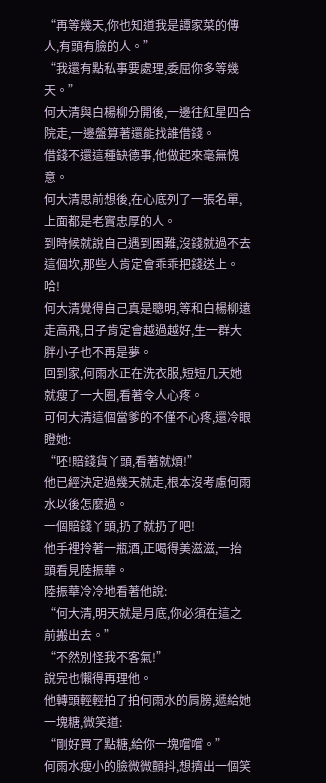“再等幾天,你也知道我是譚家菜的傳人,有頭有臉的人。”
“我還有點私事要處理,委屈你多等幾天。”
何大清與白楊柳分開後,一邊往紅星四合院走,一邊盤算著還能找誰借錢。
借錢不還這種缺德事,他做起來毫無愧意。
何大清思前想後,在心底列了一張名單,上面都是老實忠厚的人。
到時候就說自己遇到困難,沒錢就過不去這個坎,那些人肯定會乖乖把錢送上。
哈!
何大清覺得自己真是聰明,等和白楊柳遠走高飛,日子肯定會越過越好,生一群大胖小子也不再是夢。
回到家,何雨水正在洗衣服,短短几天她就瘦了一大圈,看著令人心疼。
可何大清這個當爹的不僅不心疼,還冷眼瞪她:
“呸!賠錢貨丫頭,看著就煩!”
他已經決定過幾天就走,根本沒考慮何雨水以後怎麼過。
一個賠錢丫頭,扔了就扔了吧!
他手裡拎著一瓶酒,正喝得美滋滋,一抬頭看見陸振華。
陸振華冷冷地看著他說:
“何大清,明天就是月底,你必須在這之前搬出去。”
“不然別怪我不客氣!”
說完也懶得再理他。
他轉頭輕輕拍了拍何雨水的肩膀,遞給她一塊糖,微笑道:
“剛好買了點糖,給你一塊嚐嚐。”
何雨水瘦小的臉微微顫抖,想擠出一個笑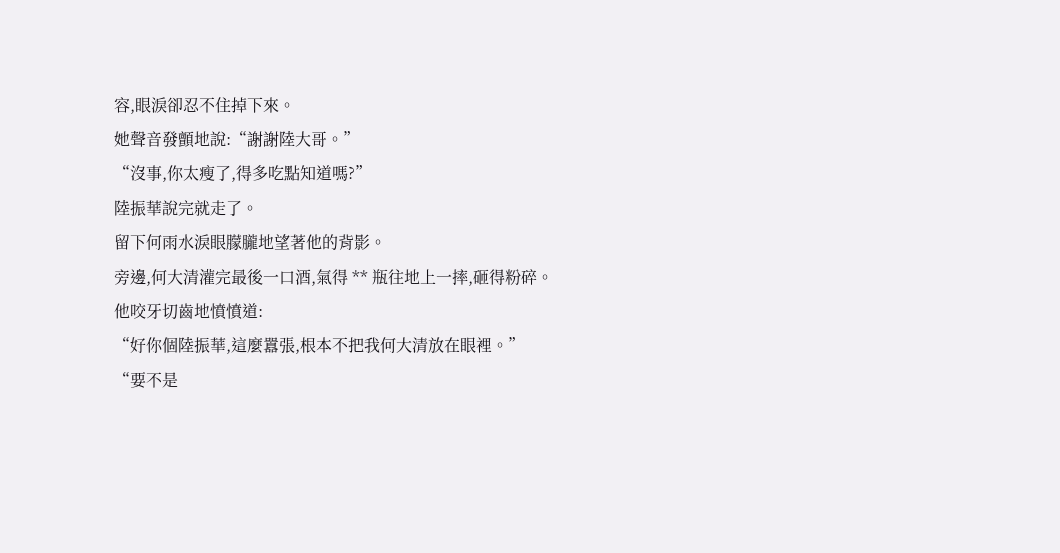容,眼淚卻忍不住掉下來。
她聲音發顫地說:“謝謝陸大哥。”
“沒事,你太瘦了,得多吃點知道嗎?”
陸振華說完就走了。
留下何雨水淚眼朦朧地望著他的背影。
旁邊,何大清灌完最後一口酒,氣得 ** 瓶往地上一摔,砸得粉碎。
他咬牙切齒地憤憤道:
“好你個陸振華,這麼囂張,根本不把我何大清放在眼裡。”
“要不是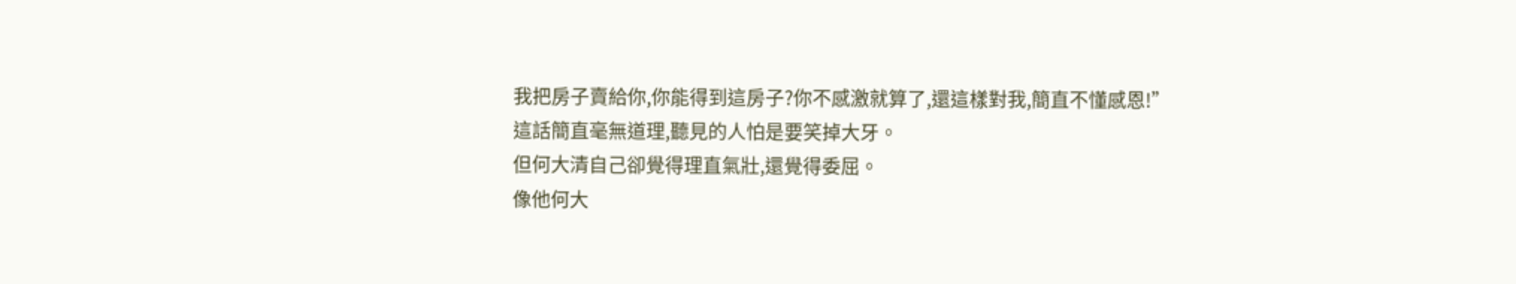我把房子賣給你,你能得到這房子?你不感激就算了,還這樣對我,簡直不懂感恩!”
這話簡直毫無道理,聽見的人怕是要笑掉大牙。
但何大清自己卻覺得理直氣壯,還覺得委屈。
像他何大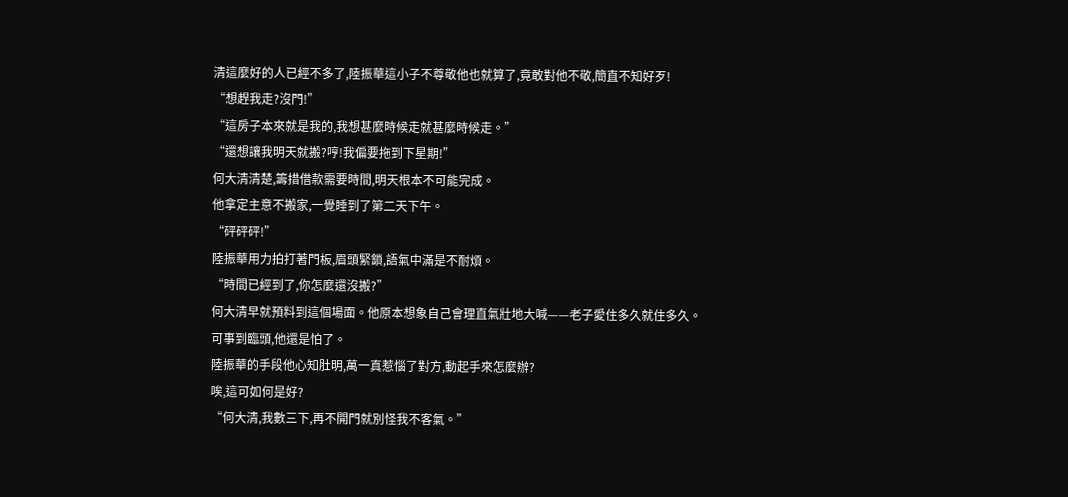清這麼好的人已經不多了,陸振華這小子不尊敬他也就算了,竟敢對他不敬,簡直不知好歹!
“想趕我走?沒門!”
“這房子本來就是我的,我想甚麼時候走就甚麼時候走。”
“還想讓我明天就搬?哼!我偏要拖到下星期!”
何大清清楚,籌措借款需要時間,明天根本不可能完成。
他拿定主意不搬家,一覺睡到了第二天下午。
“砰砰砰!”
陸振華用力拍打著門板,眉頭緊鎖,語氣中滿是不耐煩。
“時間已經到了,你怎麼還沒搬?”
何大清早就預料到這個場面。他原本想象自己會理直氣壯地大喊——老子愛住多久就住多久。
可事到臨頭,他還是怕了。
陸振華的手段他心知肚明,萬一真惹惱了對方,動起手來怎麼辦?
唉,這可如何是好?
“何大清,我數三下,再不開門就別怪我不客氣。”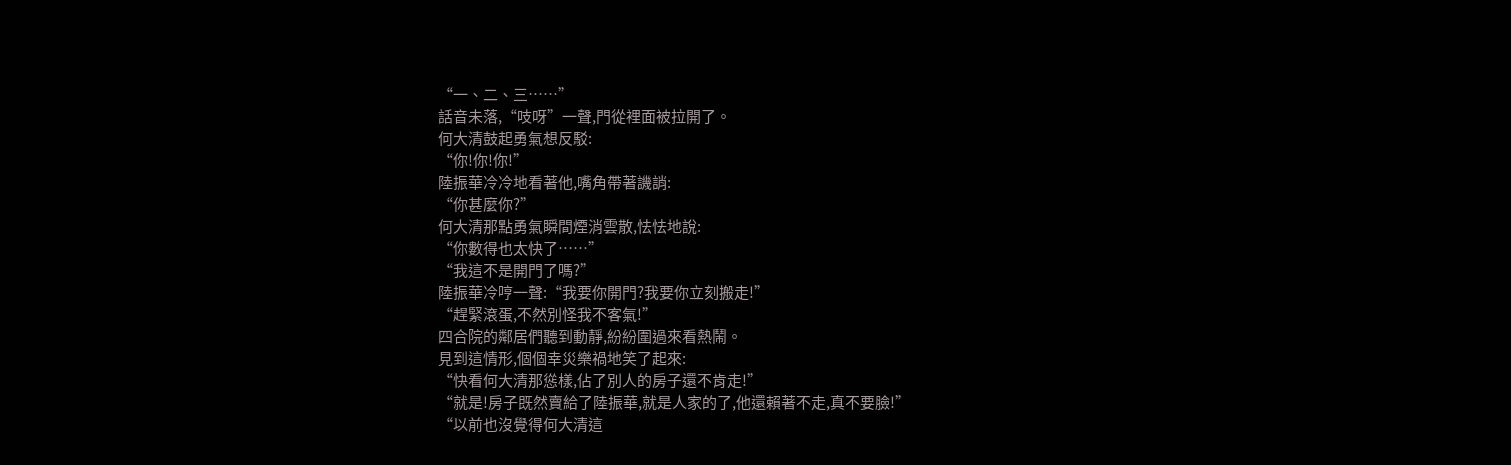“一、二、三……”
話音未落,“吱呀”一聲,門從裡面被拉開了。
何大清鼓起勇氣想反駁:
“你!你!你!”
陸振華冷冷地看著他,嘴角帶著譏誚:
“你甚麼你?”
何大清那點勇氣瞬間煙消雲散,怯怯地說:
“你數得也太快了……”
“我這不是開門了嗎?”
陸振華冷哼一聲:“我要你開門?我要你立刻搬走!”
“趕緊滾蛋,不然別怪我不客氣!”
四合院的鄰居們聽到動靜,紛紛圍過來看熱鬧。
見到這情形,個個幸災樂禍地笑了起來:
“快看何大清那慫樣,佔了別人的房子還不肯走!”
“就是!房子既然賣給了陸振華,就是人家的了,他還賴著不走,真不要臉!”
“以前也沒覺得何大清這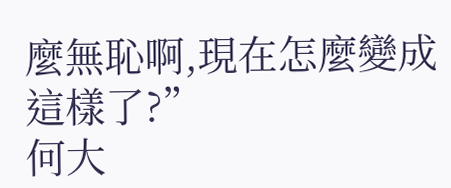麼無恥啊,現在怎麼變成這樣了?”
何大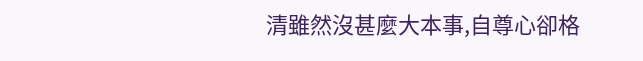清雖然沒甚麼大本事,自尊心卻格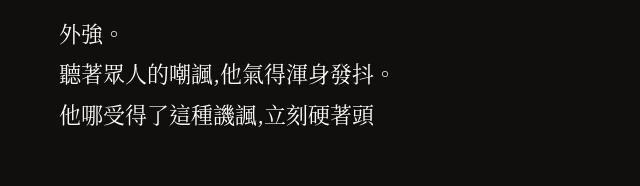外強。
聽著眾人的嘲諷,他氣得渾身發抖。
他哪受得了這種譏諷,立刻硬著頭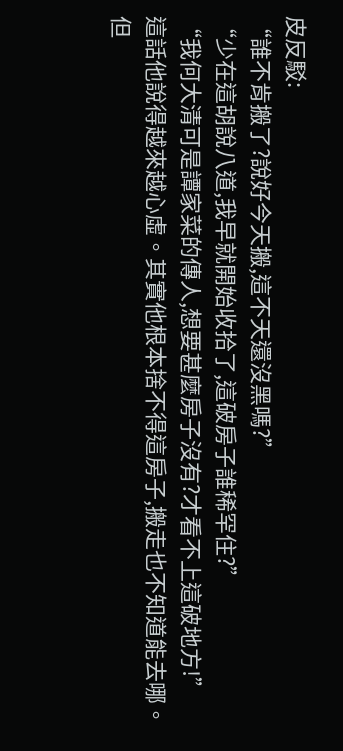皮反駁:
“誰不肯搬了?說好今天搬,這不天還沒黑嗎?”
“少在這胡說八道,我早就開始收拾了,這破房子誰稀罕住?”
“我何大清可是譚家菜的傳人,想要甚麼房子沒有?才看不上這破地方!”
這話他說得越來越心虛。其實他根本捨不得這房子,搬走也不知道能去哪。
但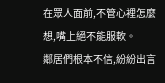在眾人面前,不管心裡怎麼想,嘴上絕不能服軟。
鄰居們根本不信,紛紛出言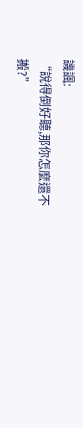譏諷:
“說得倒好聽,那你怎麼還不搬?”